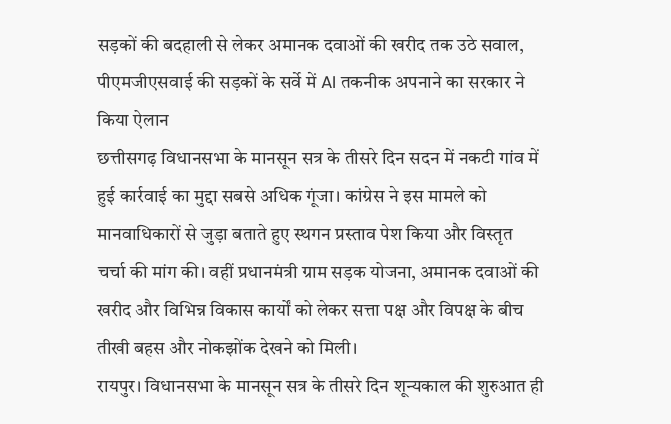सड़कों की बदहाली से लेकर अमानक दवाओं की खरीद तक उठे सवाल, पीएमजीएसवाई की सड़कों के सर्वे में AI तकनीक अपनाने का सरकार ने किया ऐलान
छत्तीसगढ़ विधानसभा के मानसून सत्र के तीसरे दिन सदन में नकटी गांव में हुई कार्रवाई का मुद्दा सबसे अधिक गूंजा। कांग्रेस ने इस मामले को मानवाधिकारों से जुड़ा बताते हुए स्थगन प्रस्ताव पेश किया और विस्तृत चर्चा की मांग की। वहीं प्रधानमंत्री ग्राम सड़क योजना, अमानक दवाओं की खरीद और विभिन्न विकास कार्यों को लेकर सत्ता पक्ष और विपक्ष के बीच तीखी बहस और नोकझोंक देखने को मिली।
रायपुर। विधानसभा के मानसून सत्र के तीसरे दिन शून्यकाल की शुरुआत ही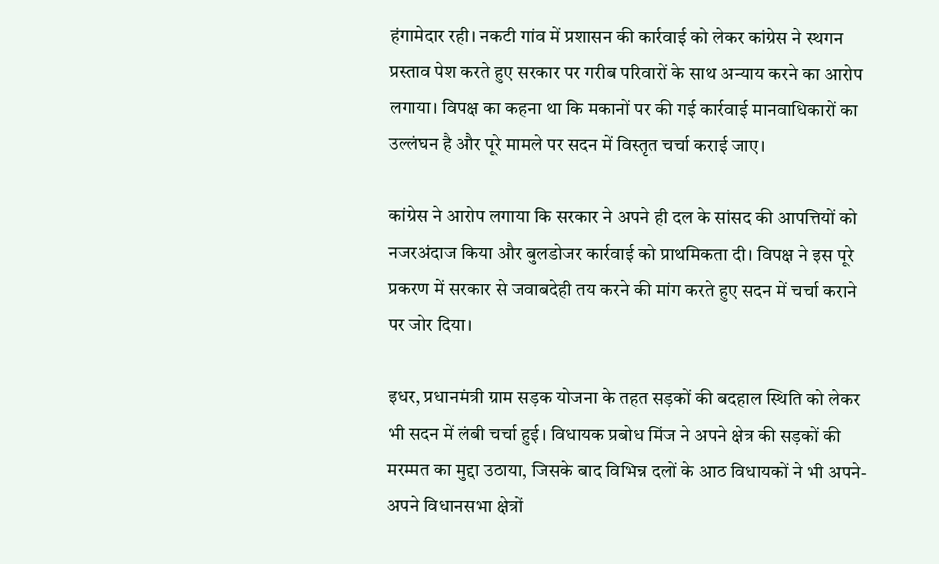हंगामेदार रही। नकटी गांव में प्रशासन की कार्रवाई को लेकर कांग्रेस ने स्थगन प्रस्ताव पेश करते हुए सरकार पर गरीब परिवारों के साथ अन्याय करने का आरोप लगाया। विपक्ष का कहना था कि मकानों पर की गई कार्रवाई मानवाधिकारों का उल्लंघन है और पूरे मामले पर सदन में विस्तृत चर्चा कराई जाए।

कांग्रेस ने आरोप लगाया कि सरकार ने अपने ही दल के सांसद की आपत्तियों को नजरअंदाज किया और बुलडोजर कार्रवाई को प्राथमिकता दी। विपक्ष ने इस पूरे प्रकरण में सरकार से जवाबदेही तय करने की मांग करते हुए सदन में चर्चा कराने पर जोर दिया।

इधर, प्रधानमंत्री ग्राम सड़क योजना के तहत सड़कों की बदहाल स्थिति को लेकर भी सदन में लंबी चर्चा हुई। विधायक प्रबोध मिंज ने अपने क्षेत्र की सड़कों की मरम्मत का मुद्दा उठाया, जिसके बाद विभिन्न दलों के आठ विधायकों ने भी अपने-अपने विधानसभा क्षेत्रों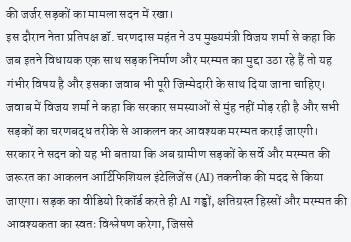की जर्जर सड़कों का मामला सदन में रखा।
इस दौरान नेता प्रतिपक्ष डॉ. चरणदास महंत ने उप मुख्यमंत्री विजय शर्मा से कहा कि जब इतने विधायक एक साथ सड़क निर्माण और मरम्मत का मुद्दा उठा रहे हैं तो यह गंभीर विषय है और इसका जवाब भी पूरी जिम्मेदारी के साथ दिया जाना चाहिए। जवाब में विजय शर्मा ने कहा कि सरकार समस्याओं से मुंह नहीं मोड़ रही है और सभी सड़कों का चरणबद्ध तरीके से आकलन कर आवश्यक मरम्मत कराई जाएगी।
सरकार ने सदन को यह भी बताया कि अब ग्रामीण सड़कों के सर्वे और मरम्मत की जरूरत का आकलन आर्टिफिशियल इंटेलिजेंस (AI) तकनीक की मदद से किया जाएगा। सड़क का वीडियो रिकॉर्ड करते ही AI गड्ढों, क्षतिग्रस्त हिस्सों और मरम्मत की आवश्यकता का स्वतः विश्लेषण करेगा, जिससे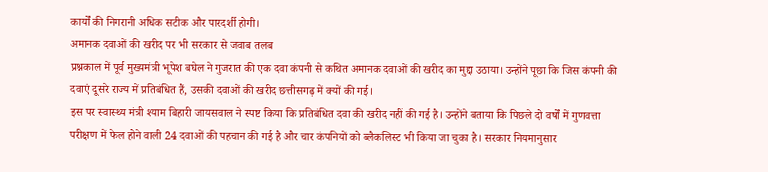कार्यों की निगरानी अधिक सटीक और पारदर्शी होगी।
अमानक दवाओं की खरीद पर भी सरकार से जवाब तलब
प्रश्नकाल में पूर्व मुख्यमंत्री भूपेश बघेल ने गुजरात की एक दवा कंपनी से कथित अमानक दवाओं की खरीद का मुद्दा उठाया। उन्होंने पूछा कि जिस कंपनी की दवाएं दूसरे राज्य में प्रतिबंधित हैं, उसकी दवाओं की खरीद छत्तीसगढ़ में क्यों की गई।
इस पर स्वास्थ्य मंत्री श्याम बिहारी जायसवाल ने स्पष्ट किया कि प्रतिबंधित दवा की खरीद नहीं की गई है। उन्होंने बताया कि पिछले दो वर्षों में गुणवत्ता परीक्षण में फेल होने वाली 24 दवाओं की पहचान की गई है और चार कंपनियों को ब्लैकलिस्ट भी किया जा चुका है। सरकार नियमानुसार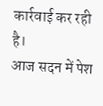कार्रवाई कर रही है।
आज सदन में पेश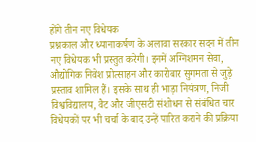होंगे तीन नए विधेयक
प्रश्नकाल और ध्यानाकर्षण के अलावा सरकार सदन में तीन नए विधेयक भी प्रस्तुत करेगी। इनमें अग्निशमन सेवा, औद्योगिक निवेश प्रोत्साहन और कारोबार सुगमता से जुड़े प्रस्ताव शामिल हैं। इसके साथ ही भाड़ा नियंत्रण, निजी विश्वविद्यालय, वैट और जीएसटी संशोधन से संबंधित चार विधेयकों पर भी चर्चा के बाद उन्हें पारित कराने की प्रक्रिया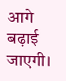आगे बढ़ाई जाएगी।